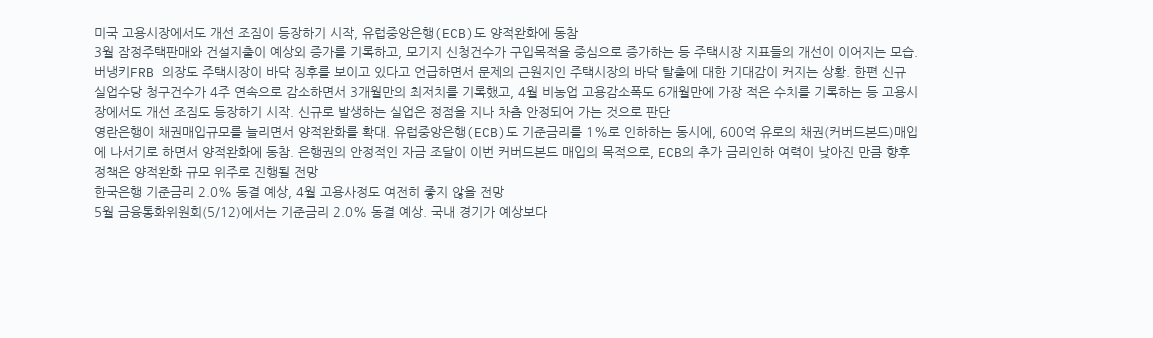미국 고용시장에서도 개선 조짐이 등장하기 시작, 유럽중앙은행(ECB)도 양적완화에 동참
3월 잠정주택판매와 건설지출이 예상외 증가를 기록하고, 모기지 신청건수가 구입목적을 중심으로 증가하는 등 주택시장 지표들의 개선이 이어지는 모습. 버냉키FRB 의장도 주택시장이 바닥 징후를 보이고 있다고 언급하면서 문제의 근원지인 주택시장의 바닥 탈출에 대한 기대감이 커지는 상황. 한편 신규 실업수당 청구건수가 4주 연속으로 감소하면서 3개월만의 최저치를 기록했고, 4월 비농업 고용감소폭도 6개월만에 가장 적은 수치를 기록하는 등 고용시장에서도 개선 조짐도 등장하기 시작. 신규로 발생하는 실업은 정점을 지나 차츰 안정되어 가는 것으로 판단
영란은행이 채권매입규모를 늘리면서 양적완화를 확대. 유럽중앙은행(ECB)도 기준금리를 1%로 인하하는 동시에, 600억 유로의 채권(커버드본드)매입에 나서기로 하면서 양적완화에 동참. 은행권의 안정적인 자금 조달이 이번 커버드본드 매입의 목적으로, ECB의 추가 금리인하 여력이 낮아진 만큼 향후 정책은 양적완화 규모 위주로 진행될 전망
한국은행 기준금리 2.0% 동결 예상, 4월 고용사정도 여전히 좋지 않을 전망
5월 금융통화위원회(5/12)에서는 기준금리 2.0% 동결 예상. 국내 경기가 예상보다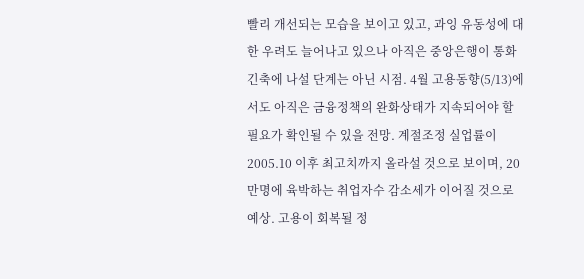빨리 개선되는 모습을 보이고 있고, 과잉 유동성에 대한 우려도 늘어나고 있으나 아직은 중앙은행이 통화긴축에 나설 단계는 아닌 시점. 4월 고용동향(5/13)에서도 아직은 금융정책의 완화상태가 지속되어야 할 필요가 확인될 수 있을 전망. 계절조정 실업률이 2005.10 이후 최고치까지 올라설 것으로 보이며, 20만명에 육박하는 취업자수 감소세가 이어질 것으로 예상. 고용이 회복될 정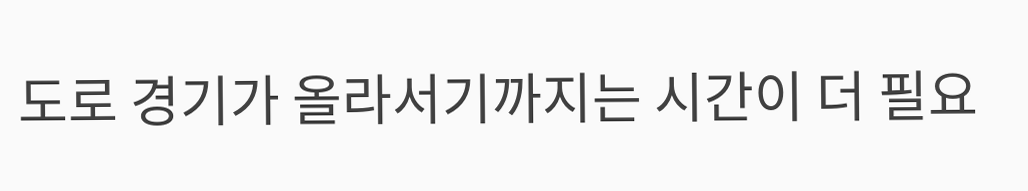도로 경기가 올라서기까지는 시간이 더 필요